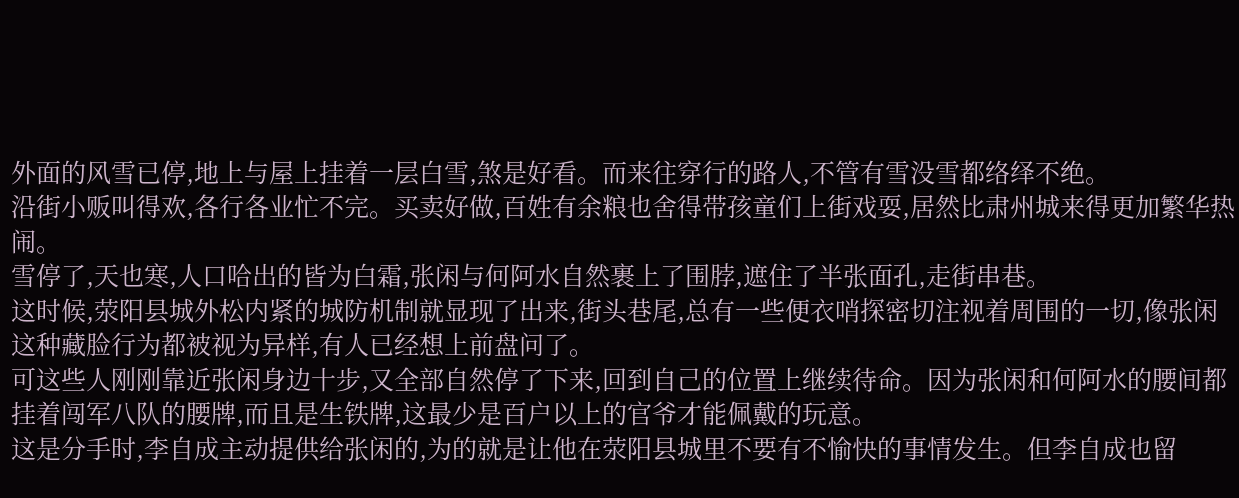外面的风雪已停,地上与屋上挂着一层白雪,煞是好看。而来往穿行的路人,不管有雪没雪都络绎不绝。
沿街小贩叫得欢,各行各业忙不完。买卖好做,百姓有余粮也舍得带孩童们上街戏耍,居然比肃州城来得更加繁华热闹。
雪停了,天也寒,人口哈出的皆为白霜,张闲与何阿水自然裹上了围脖,遮住了半张面孔,走街串巷。
这时候,荥阳县城外松内紧的城防机制就显现了出来,街头巷尾,总有一些便衣哨探密切注视着周围的一切,像张闲这种藏脸行为都被视为异样,有人已经想上前盘问了。
可这些人刚刚靠近张闲身边十步,又全部自然停了下来,回到自己的位置上继续待命。因为张闲和何阿水的腰间都挂着闯军八队的腰牌,而且是生铁牌,这最少是百户以上的官爷才能佩戴的玩意。
这是分手时,李自成主动提供给张闲的,为的就是让他在荥阳县城里不要有不愉快的事情发生。但李自成也留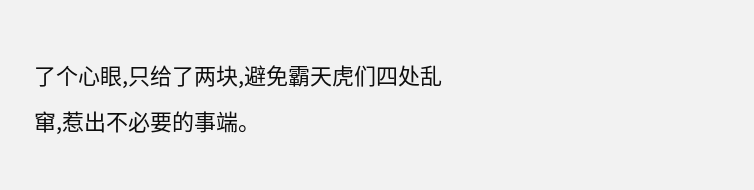了个心眼,只给了两块,避免霸天虎们四处乱窜,惹出不必要的事端。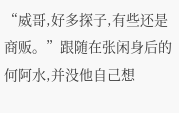“威哥,好多探子,有些还是商贩。”跟随在张闲身后的何阿水,并没他自己想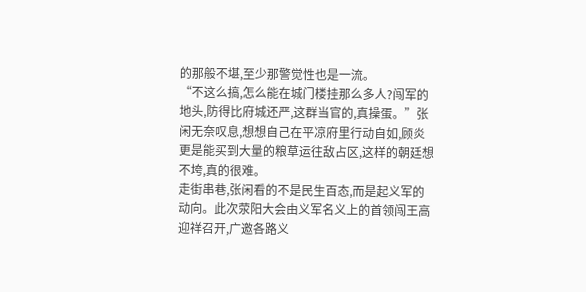的那般不堪,至少那警觉性也是一流。
“不这么搞,怎么能在城门楼挂那么多人?闯军的地头,防得比府城还严,这群当官的,真操蛋。”张闲无奈叹息,想想自己在平凉府里行动自如,顾炎更是能买到大量的粮草运往敌占区,这样的朝廷想不垮,真的很难。
走街串巷,张闲看的不是民生百态,而是起义军的动向。此次荥阳大会由义军名义上的首领闯王高迎祥召开,广邀各路义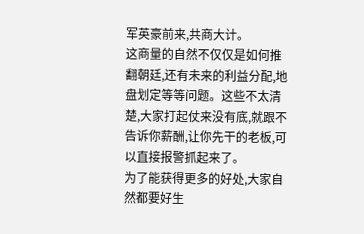军英豪前来,共商大计。
这商量的自然不仅仅是如何推翻朝廷,还有未来的利益分配,地盘划定等等问题。这些不太清楚,大家打起仗来没有底,就跟不告诉你薪酬,让你先干的老板,可以直接报警抓起来了。
为了能获得更多的好处,大家自然都要好生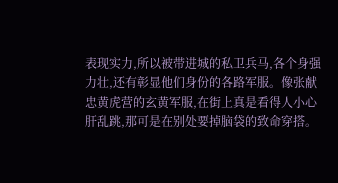表现实力,所以被带进城的私卫兵马,各个身强力壮,还有彰显他们身份的各路军服。像张献忠黄虎营的玄黄军服,在街上真是看得人小心肝乱跳,那可是在别处要掉脑袋的致命穿搭。